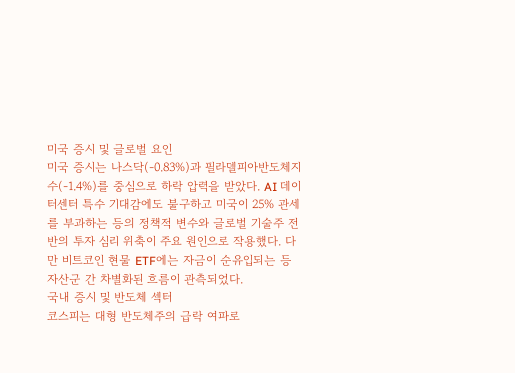미국 증시 및 글로벌 요인
미국 증시는 나스닥(-0.83%)과 필라델피아반도체지수(-1.4%)를 중심으로 하락 압력을 받았다. AI 데이터센터 특수 기대감에도 불구하고 미국이 25% 관세를 부과하는 등의 정책적 변수와 글로벌 기술주 전반의 투자 심리 위축이 주요 원인으로 작용했다. 다만 비트코인 현물 ETF에는 자금이 순유입되는 등 자산군 간 차별화된 흐름이 관측되었다.
국내 증시 및 반도체 섹터
코스피는 대형 반도체주의 급락 여파로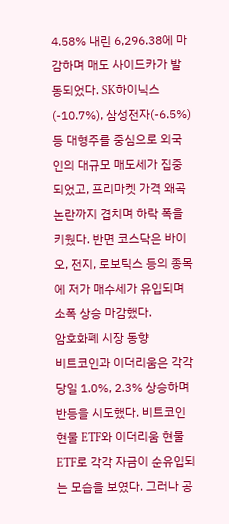4.58% 내린 6,296.38에 마감하며 매도 사이드카가 발동되었다. SK하이닉스(-10.7%), 삼성전자(-6.5%) 등 대형주를 중심으로 외국인의 대규모 매도세가 집중되었고, 프리마켓 가격 왜곡 논란까지 겹치며 하락 폭을 키웠다. 반면 코스닥은 바이오, 전지, 로보틱스 등의 종목에 저가 매수세가 유입되며 소폭 상승 마감했다.
암호화폐 시장 동향
비트코인과 이더리움은 각각 당일 1.0%, 2.3% 상승하며 반등을 시도했다. 비트코인 현물 ETF와 이더리움 현물 ETF로 각각 자금이 순유입되는 모습을 보였다. 그러나 공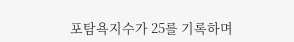포탐욕지수가 25를 기록하며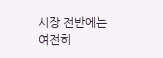시장 전반에는 여전히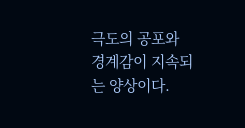극도의 공포와 경계감이 지속되는 양상이다.